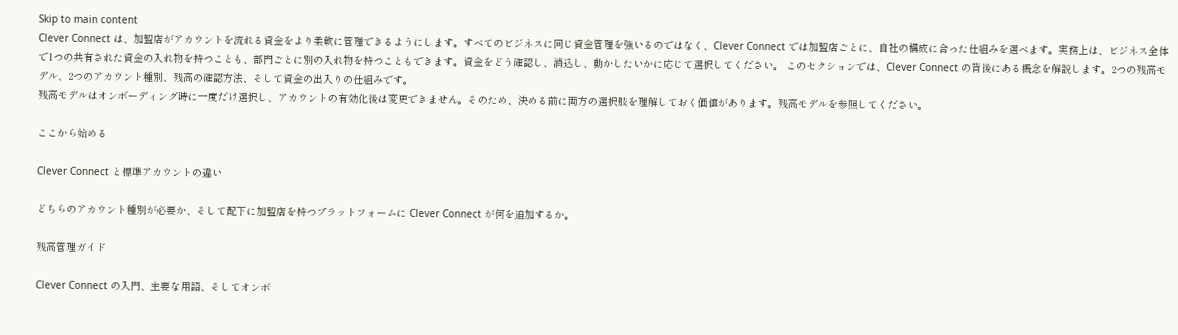Skip to main content
Clever Connect は、加盟店がアカウントを流れる資金をより柔軟に管理できるようにします。すべてのビジネスに同じ資金管理を強いるのではなく、Clever Connect では加盟店ごとに、自社の構成に合った仕組みを選べます。実務上は、ビジネス全体で1つの共有された資金の入れ物を持つことも、部門ごとに別の入れ物を持つこともできます。資金をどう確認し、消込し、動かしたいかに応じて選択してください。 このセクションでは、Clever Connect の背後にある概念を解説します。2つの残高モデル、2つのアカウント種別、残高の確認方法、そして資金の出入りの仕組みです。
残高モデルはオンボーディング時に一度だけ選択し、アカウントの有効化後は変更できません。そのため、決める前に両方の選択肢を理解しておく価値があります。残高モデルを参照してください。

ここから始める

Clever Connect と標準アカウントの違い

どちらのアカウント種別が必要か、そして配下に加盟店を持つプラットフォームに Clever Connect が何を追加するか。

残高管理ガイド

Clever Connect の入門、主要な用語、そしてオンボ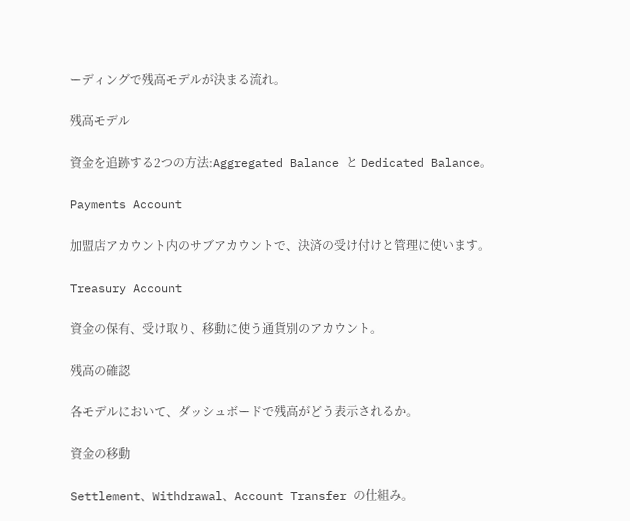ーディングで残高モデルが決まる流れ。

残高モデル

資金を追跡する2つの方法:Aggregated Balance と Dedicated Balance。

Payments Account

加盟店アカウント内のサブアカウントで、決済の受け付けと管理に使います。

Treasury Account

資金の保有、受け取り、移動に使う通貨別のアカウント。

残高の確認

各モデルにおいて、ダッシュボードで残高がどう表示されるか。

資金の移動

Settlement、Withdrawal、Account Transfer の仕組み。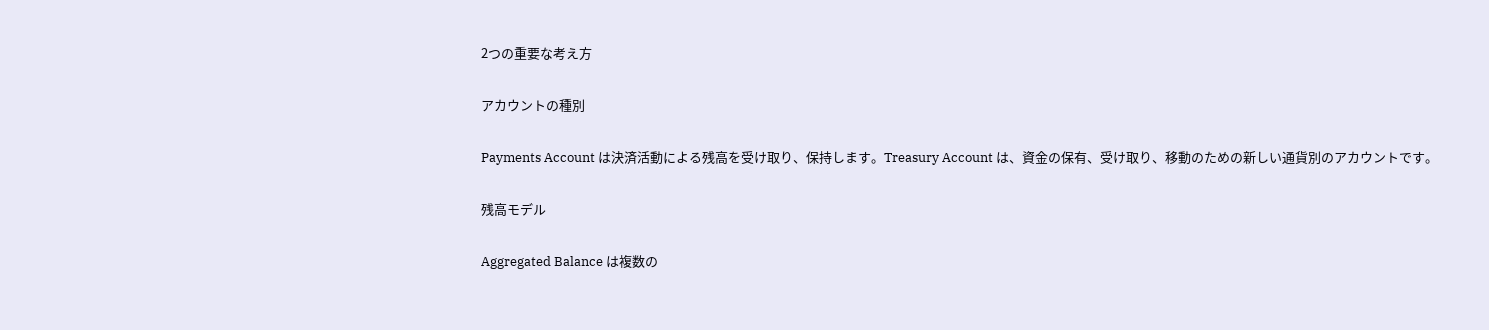2つの重要な考え方

アカウントの種別

Payments Account は決済活動による残高を受け取り、保持します。Treasury Account は、資金の保有、受け取り、移動のための新しい通貨別のアカウントです。

残高モデル

Aggregated Balance は複数の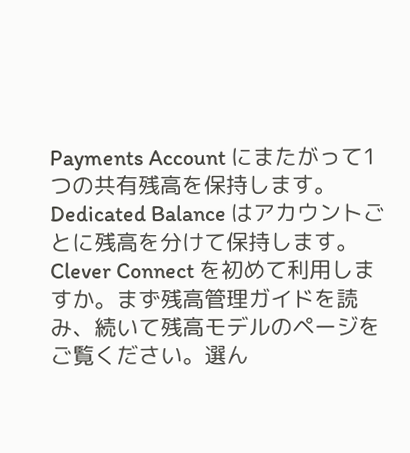Payments Account にまたがって1つの共有残高を保持します。Dedicated Balance はアカウントごとに残高を分けて保持します。
Clever Connect を初めて利用しますか。まず残高管理ガイドを読み、続いて残高モデルのページをご覧ください。選ん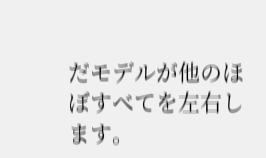だモデルが他のほぼすべてを左右します。